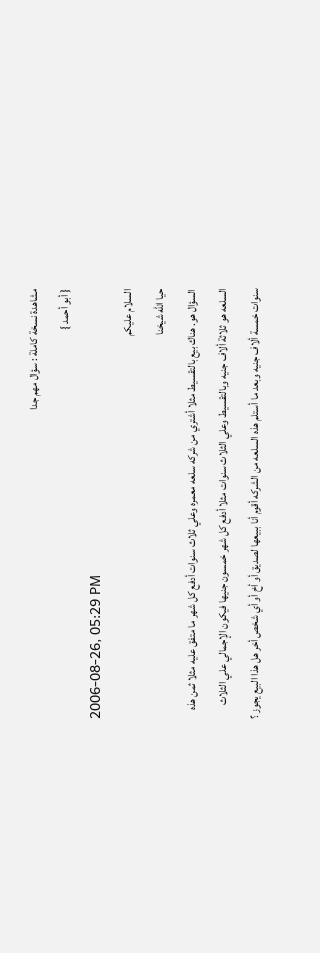مشاهدة نسخة كاملة : سؤال مهم جدا
{ أبو أحمد }
2006-08-26, 05:29 PM
السلام عليكم
حيا الله شيخنا
السؤال هو. هناك بيع بالتقسيط مثلا أشتري من شركه سلعه معمره وعلي ثلاث سنوات أدفع كل شهر ما متفق عليه مثلا ثمن هذه السلعه هو ثلاثة ألاف جنيه وبالتقسيط وعلي الثلاث سنوات مثلا أدفع كل شهر خمسون جنيها فيكون الإجمالي علي الثلاث سنوات خمسة ألاف جنيه وبعد ما أستلم هذه السلعه من الشركه أقوم أنا ببيعها لصديق أو أخ أو أي شخص أخر هل هذا البيع يجوز ؟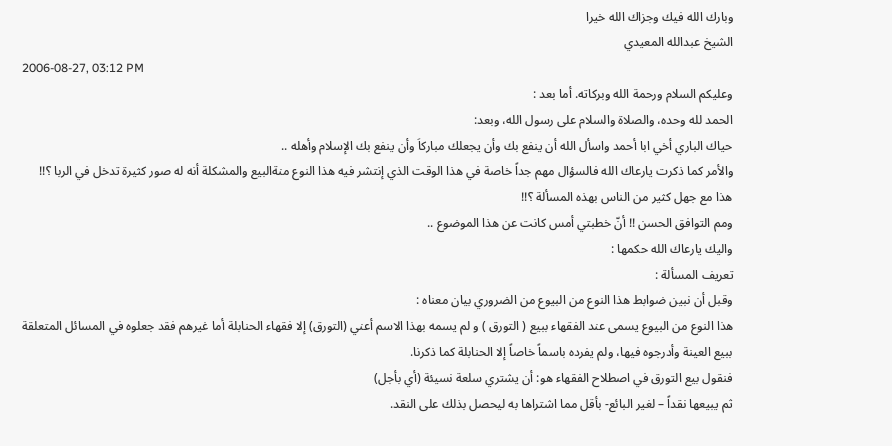وبارك الله فيك وجزاك الله خيرا
الشيخ عبدالله المعيدي
2006-08-27, 03:12 PM
وعليكم السلام ورحمة الله وبركاته. أما بعد :
الحمد لله وحده، والصلاة والسلام على رسول الله، وبعد:
حياك الباري أخي ابا أحمد واسأل الله أن ينفع بك وأن يجعلك مباركاَ وأن ينفع بك الإسلام وأهله ..
والأمر كما ذكرت يارعاك الله فالسؤال مهم جداً خاصة في هذا الوقت الذي إنتشر فيه هذا النوع منةالبيع والمشكلة أنه له صور كثيرة تدخل في الربا ؟!!
هذا مع جهل كثير من الناس بهذه المسألة ؟!!
ومم التوافق الحسن !! أنّ خطبتي أمس كانت عن هذا الموضوع ..
واليك يارعاك الله حكمها :
تعريف المسألة :
وقبل أن نبين ضوابط هذا النوع من البيوع من الضروري بيان معناه :
هذا النوع من البيوع يسمى عند الفقهاء ببيع ( التورق ) و لم يسمه بهذا الاسم أعني (التورق) إلا فقهاء الحنابلة أما غيرهم فقد جعلوه في المسائل المتعلقة ببيع العينة وأدرجوه فيها، ولم يفرده باسماً خاصاً إلا الحنابلة كما ذكرنا.
فنقول بيع التورق في اصطلاح الفقهاء هو: أن يشتري سلعة نسيئة (أي بأجل)
ثم يبيعها نقداً – لغير البائع- بأقل مما اشتراها به ليحصل بذلك على النقد.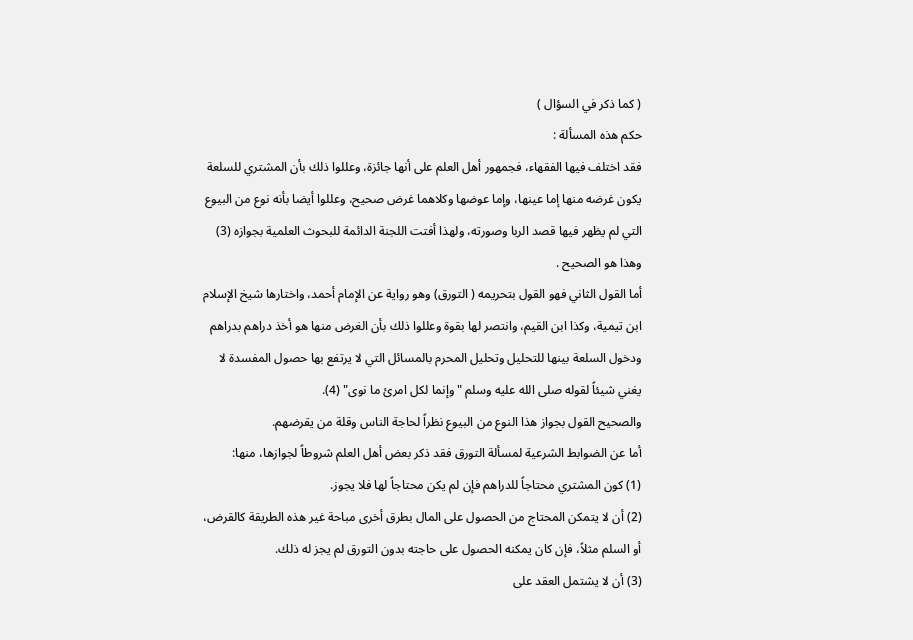( كما ذكر في السؤال )
حكم هذه المسألة :
فقد اختلف فيها الفقهاء، فجمهور أهل العلم على أنها جائزة، وعللوا ذلك بأن المشتري للسلعة يكون غرضه منها إما عينها، وإما عوضها وكلاهما غرض صحيح، وعللوا أيضا بأنه نوع من البيوع التي لم يظهر فيها قصد الربا وصورته، ولهذا أفتت اللجنة الدائمة للبحوث العلمية بجوازه (3) وهذا هو الصحيح .
أما القول الثاني فهو القول بتحريمه ( التورق) وهو رواية عن الإمام أحمد، واختارها شيخ الإسلام ابن تيمية، وكذا ابن القيم، وانتصر لها بقوة وعللوا ذلك بأن الغرض منها هو أخذ دراهم بدراهم ودخول السلعة بينها للتحليل وتحليل المحرم بالمسائل التي لا يرتفع بها حصول المفسدة لا يغني شيئاً لقوله صلى الله عليه وسلم "وإنما لكل امرئ ما نوى" (4).
والصحيح القول بجواز هذا النوع من البيوع نظراً لحاجة الناس وقلة من يقرضهم.
أما عن الضوابط الشرعية لمسألة التورق فقد ذكر بعض أهل العلم شروطاً لجوازها، منها:
(1) كون المشتري محتاجاً للدراهم فإن لم يكن محتاجاً لها فلا يجوز.
(2) أن لا يتمكن المحتاج من الحصول على المال بطرق أخرى مباحة غير هذه الطريقة كالقرض، أو السلم مثلاً، فإن كان يمكنه الحصول على حاجته بدون التورق لم يجز له ذلك.
(3) أن لا يشتمل العقد على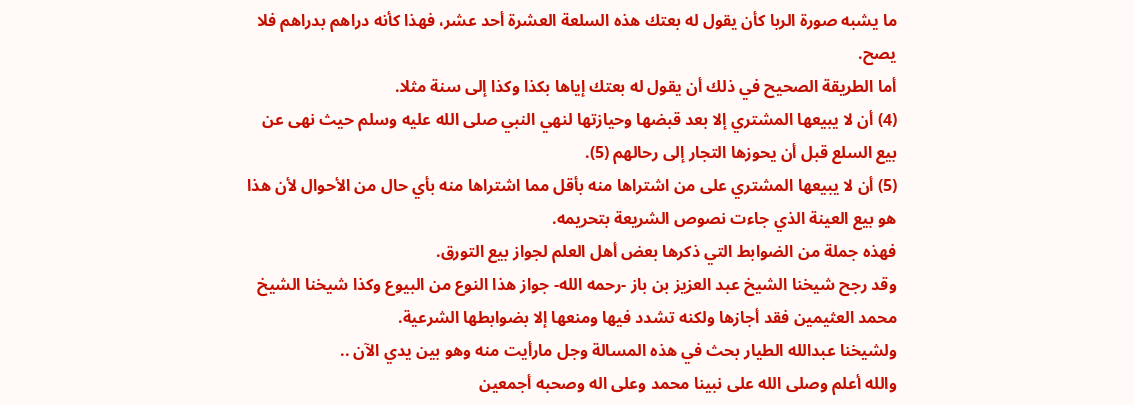ما يشبه صورة الربا كأن يقول له بعتك هذه السلعة العشرة أحد عشر، فهذا كأنه دراهم بدراهم فلا يصح.
أما الطريقة الصحيح في ذلك أن يقول له بعتك إياها بكذا وكذا إلى سنة مثلا.
(4) أن لا يبيعها المشتري إلا بعد قبضها وحيازتها لنهي النبي صلى الله عليه وسلم حيث نهى عن بيع السلع قبل أن يحوزها التجار إلى رحالهم (5).
(5) أن لا يبيعها المشتري على من اشتراها منه بأقل مما اشتراها منه بأي حال من الأحوال لأن هذا هو بيع العينة الذي جاءت نصوص الشريعة بتحريمه.
فهذه جملة من الضوابط التي ذكرها بعض أهل العلم لجواز بيع التورق.
وقد رجح شيخنا الشيخ عبد العزيز بن باز -رحمه الله- جواز هذا النوع من البيوع وكذا شيخنا الشيخ محمد العثيمين فقد أجازها ولكنه تشدد فيها ومنعها إلا بضوابطها الشرعية.
ولشيخنا عبدالله الطيار بحث في هذه المسالة وجل مارأيت منه وهو بين يدي الآن ..
والله أعلم وصلى الله على نبينا محمد وعلى اله وصحبه أجمعين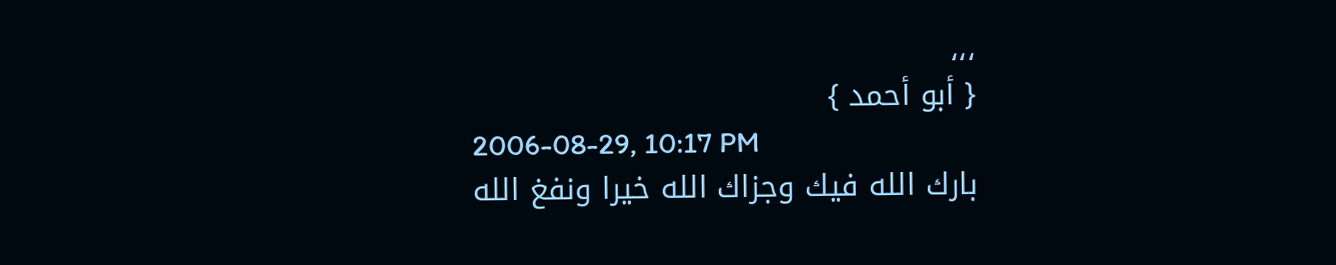،،،
{ أبو أحمد }
2006-08-29, 10:17 PM
بارك الله فيك وجزاك الله خيرا ونفغ الله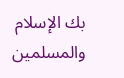بك الإسلام والمسلمين